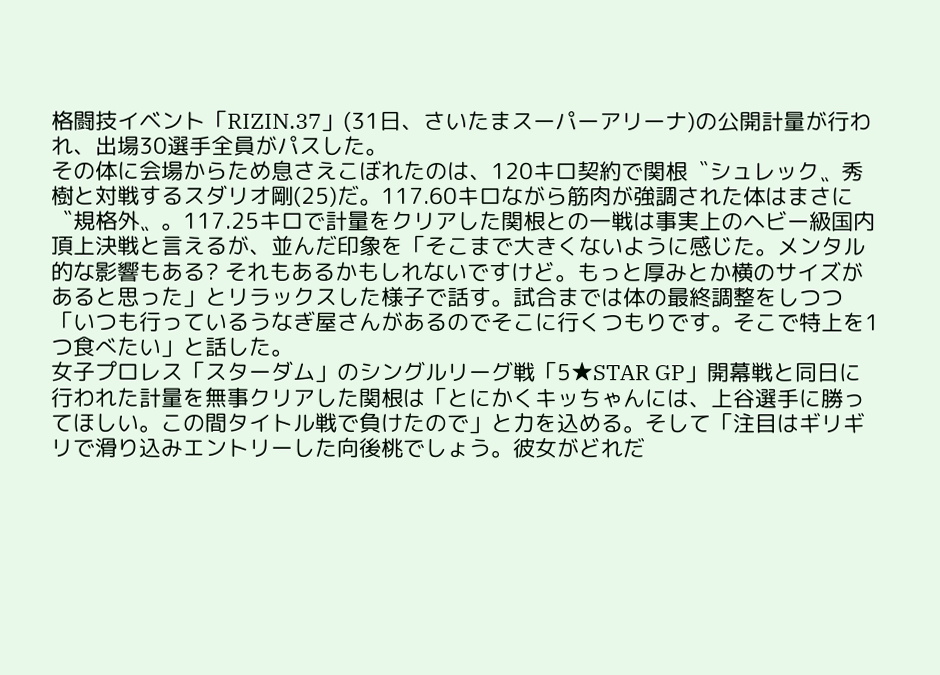格闘技イベント「RIZIN.37」(31日、さいたまスーパーアリーナ)の公開計量が行われ、出場30選手全員がパスした。
その体に会場からため息さえこぼれたのは、120キロ契約で関根〝シュレック〟秀樹と対戦するスダリオ剛(25)だ。117.60キロながら筋肉が強調された体はまさに〝規格外〟。117.25キロで計量をクリアした関根との一戦は事実上のヘビー級国内頂上決戦と言えるが、並んだ印象を「そこまで大きくないように感じた。メンタル的な影響もある? それもあるかもしれないですけど。もっと厚みとか横のサイズがあると思った」とリラックスした様子で話す。試合までは体の最終調整をしつつ「いつも行っているうなぎ屋さんがあるのでそこに行くつもりです。そこで特上を1つ食べたい」と話した。
女子プロレス「スターダム」のシングルリーグ戦「5★STAR GP」開幕戦と同日に行われた計量を無事クリアした関根は「とにかくキッちゃんには、上谷選手に勝ってほしい。この間タイトル戦で負けたので」と力を込める。そして「注目はギリギリで滑り込みエントリーした向後桃でしょう。彼女がどれだ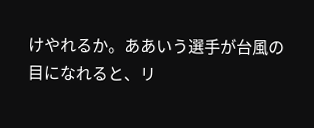けやれるか。ああいう選手が台風の目になれると、リ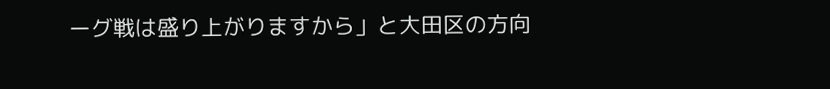ーグ戦は盛り上がりますから」と大田区の方向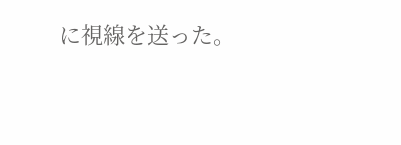に視線を送った。